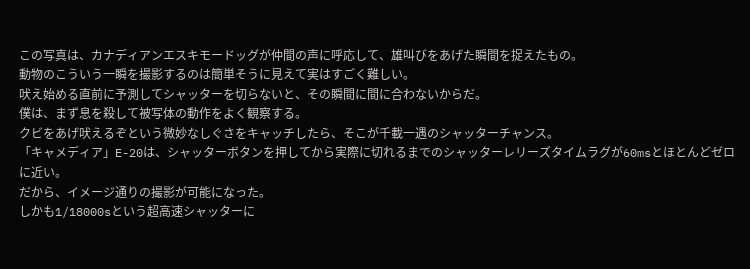この写真は、カナディアンエスキモードッグが仲間の声に呼応して、雄叫びをあげた瞬間を捉えたもの。
動物のこういう一瞬を撮影するのは簡単そうに見えて実はすごく難しい。
吠え始める直前に予測してシャッターを切らないと、その瞬間に間に合わないからだ。
僕は、まず息を殺して被写体の動作をよく観察する。
クビをあげ吠えるぞという微妙なしぐさをキャッチしたら、そこが千載一遇のシャッターチャンス。
「キャメディア」E-20は、シャッターボタンを押してから実際に切れるまでのシャッターレリーズタイムラグが60msとほとんどゼロに近い。
だから、イメージ通りの撮影が可能になった。
しかも1/18000sという超高速シャッターに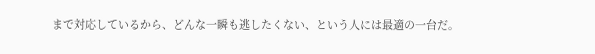まで対応しているから、どんな一瞬も逃したくない、という人には最適の一台だ。